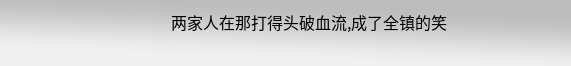两家人在那打得头破血流,成了全镇的笑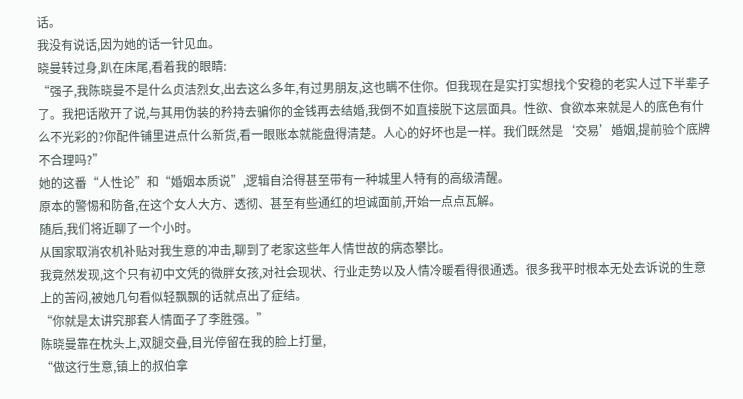话。
我没有说话,因为她的话一针见血。
晓曼转过身,趴在床尾,看着我的眼睛:
“强子,我陈晓曼不是什么贞洁烈女,出去这么多年,有过男朋友,这也瞒不住你。但我现在是实打实想找个安稳的老实人过下半辈子了。我把话敞开了说,与其用伪装的矜持去骗你的金钱再去结婚,我倒不如直接脱下这层面具。性欲、食欲本来就是人的底色有什么不光彩的?你配件铺里进点什么新货,看一眼账本就能盘得清楚。人心的好坏也是一样。我们既然是‘交易’婚姻,提前验个底牌不合理吗?”
她的这番“人性论”和“婚姻本质说”,逻辑自洽得甚至带有一种城里人特有的高级清醒。
原本的警惕和防备,在这个女人大方、透彻、甚至有些通红的坦诚面前,开始一点点瓦解。
随后,我们将近聊了一个小时。
从国家取消农机补贴对我生意的冲击,聊到了老家这些年人情世故的病态攀比。
我竟然发现,这个只有初中文凭的微胖女孩,对社会现状、行业走势以及人情冷暖看得很通透。很多我平时根本无处去诉说的生意上的苦闷,被她几句看似轻飘飘的话就点出了症结。
“你就是太讲究那套人情面子了李胜强。”
陈晓曼靠在枕头上,双腿交叠,目光停留在我的脸上打量,
“做这行生意,镇上的叔伯拿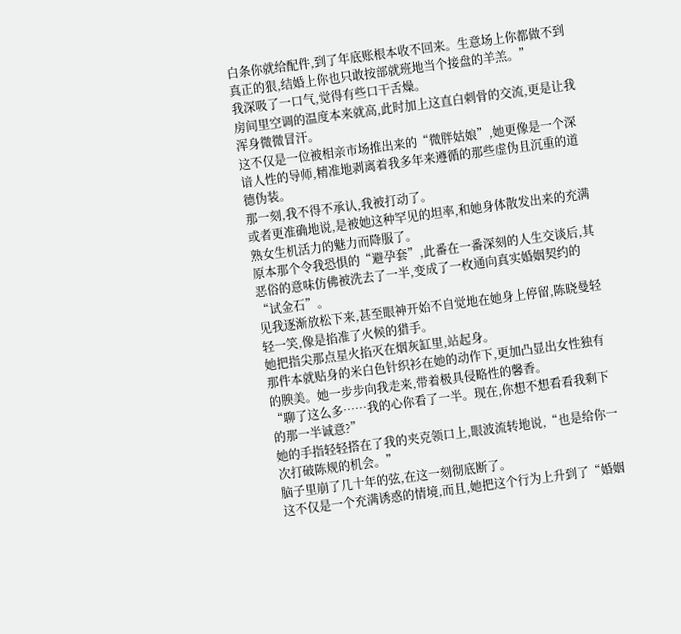白条你就给配件,到了年底账根本收不回来。生意场上你都做不到真正的狠,结婚上你也只敢按部就班地当个接盘的羊羔。”
我深吸了一口气,觉得有些口干舌燥。
房间里空调的温度本来就高,此时加上这直白刺骨的交流,更是让我浑身微微冒汗。
这不仅是一位被相亲市场推出来的“微胖姑娘”,她更像是一个深谙人性的导师,精准地剥离着我多年来遵循的那些虚伪且沉重的道德伪装。
那一刻,我不得不承认,我被打动了。
或者更准确地说,是被她这种罕见的坦率,和她身体散发出来的充满熟女生机活力的魅力而降服了。
原本那个令我恐惧的“避孕套”,此番在一番深刻的人生交谈后,其恶俗的意味仿佛被洗去了一半,变成了一枚通向真实婚姻契约的“试金石”。
见我逐渐放松下来,甚至眼神开始不自觉地在她身上停留,陈晓曼轻轻一笑,像是掐准了火候的猎手。
她把指尖那点星火掐灭在烟灰缸里,站起身。
那件本就贴身的米白色针织衫在她的动作下,更加凸显出女性独有的腴美。她一步步向我走来,带着极具侵略性的馨香。
“聊了这么多……我的心你看了一半。现在,你想不想看看我剩下的那一半诚意?”
她的手指轻轻搭在了我的夹克领口上,眼波流转地说,“也是给你一次打破陈规的机会。”
脑子里崩了几十年的弦,在这一刻彻底断了。
这不仅是一个充满诱惑的情境,而且,她把这个行为上升到了“婚姻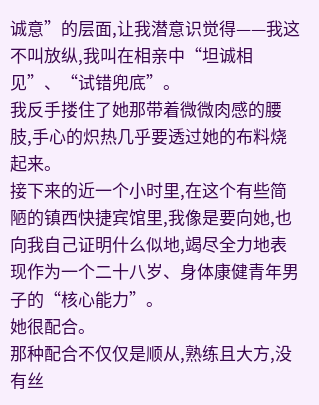诚意”的层面,让我潜意识觉得——我这不叫放纵,我叫在相亲中“坦诚相见”、“试错兜底”。
我反手搂住了她那带着微微肉感的腰肢,手心的炽热几乎要透过她的布料烧起来。
接下来的近一个小时里,在这个有些简陋的镇西快捷宾馆里,我像是要向她,也向我自己证明什么似地,竭尽全力地表现作为一个二十八岁、身体康健青年男子的“核心能力”。
她很配合。
那种配合不仅仅是顺从,熟练且大方,没有丝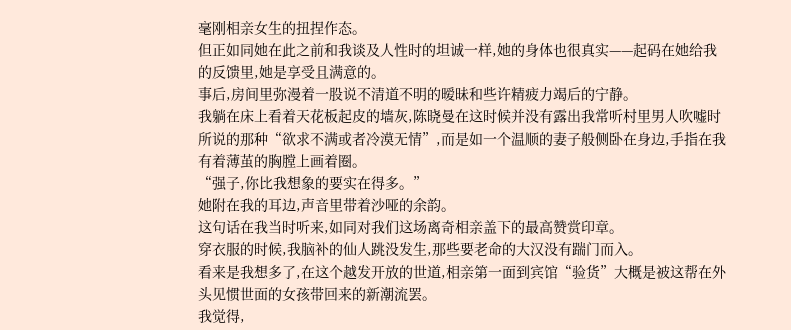毫刚相亲女生的扭捏作态。
但正如同她在此之前和我谈及人性时的坦诚一样,她的身体也很真实——起码在她给我的反馈里,她是享受且满意的。
事后,房间里弥漫着一股说不清道不明的暧昧和些许精疲力竭后的宁静。
我躺在床上看着天花板起皮的墙灰,陈晓曼在这时候并没有露出我常听村里男人吹嘘时所说的那种“欲求不满或者冷漠无情”,而是如一个温顺的妻子般侧卧在身边,手指在我有着薄茧的胸膛上画着圈。
“强子,你比我想象的要实在得多。”
她附在我的耳边,声音里带着沙哑的余韵。
这句话在我当时听来,如同对我们这场离奇相亲盖下的最高赞赏印章。
穿衣服的时候,我脑补的仙人跳没发生,那些要老命的大汉没有踹门而入。
看来是我想多了,在这个越发开放的世道,相亲第一面到宾馆“验货”大概是被这帮在外头见惯世面的女孩带回来的新潮流罢。
我觉得,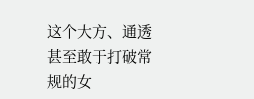这个大方、通透甚至敢于打破常规的女